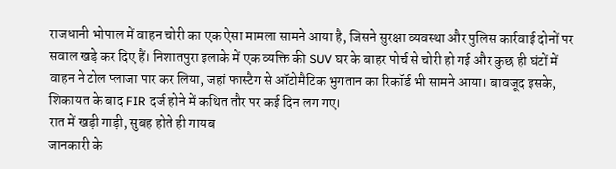राजधानी भोपाल में वाहन चोरी का एक ऐसा मामला सामने आया है, जिसने सुरक्षा व्यवस्था और पुलिस कार्रवाई दोनों पर सवाल खड़े कर दिए हैं। निशातपुरा इलाके में एक व्यक्ति की SUV घर के बाहर पोर्च से चोरी हो गई और कुछ ही घंटों में वाहन ने टोल प्लाजा पार कर लिया, जहां फास्टैग से ऑटोमैटिक भुगतान का रिकॉर्ड भी सामने आया। बावजूद इसके, शिकायत के बाद FIR दर्ज होने में कथित तौर पर कई दिन लग गए।
रात में खड़ी गाड़ी, सुबह होते ही गायब
जानकारी के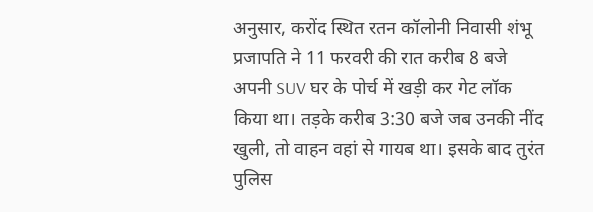अनुसार, करोंद स्थित रतन कॉलोनी निवासी शंभू प्रजापति ने 11 फरवरी की रात करीब 8 बजे अपनी SUV घर के पोर्च में खड़ी कर गेट लॉक किया था। तड़के करीब 3:30 बजे जब उनकी नींद खुली, तो वाहन वहां से गायब था। इसके बाद तुरंत पुलिस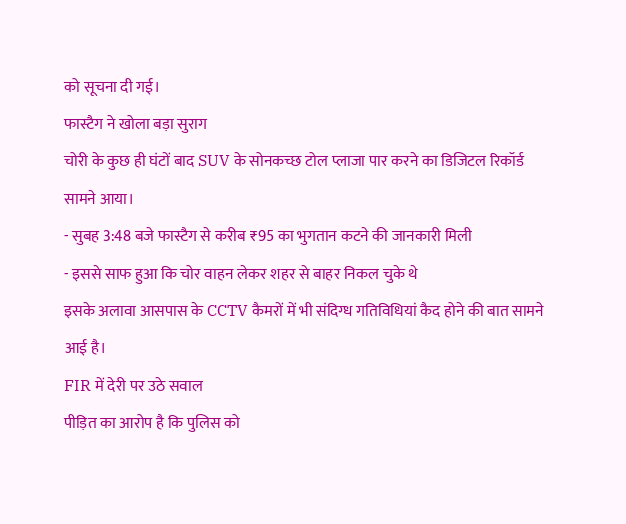को सूचना दी गई।
फास्टैग ने खोला बड़ा सुराग
चोरी के कुछ ही घंटों बाद SUV के सोनकच्छ टोल प्लाजा पार करने का डिजिटल रिकॉर्ड सामने आया।
- सुबह 3:48 बजे फास्टैग से करीब ₹95 का भुगतान कटने की जानकारी मिली
- इससे साफ हुआ कि चोर वाहन लेकर शहर से बाहर निकल चुके थे
इसके अलावा आसपास के CCTV कैमरों में भी संदिग्ध गतिविधियां कैद होने की बात सामने आई है।
FIR में देरी पर उठे सवाल
पीड़ित का आरोप है कि पुलिस को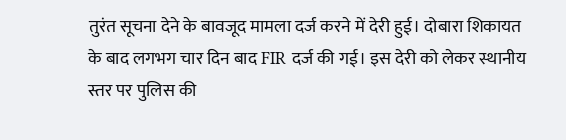तुरंत सूचना देने के बावजूद मामला दर्ज करने में देरी हुई। दोबारा शिकायत के बाद लगभग चार दिन बाद FIR दर्ज की गई। इस देरी को लेकर स्थानीय स्तर पर पुलिस की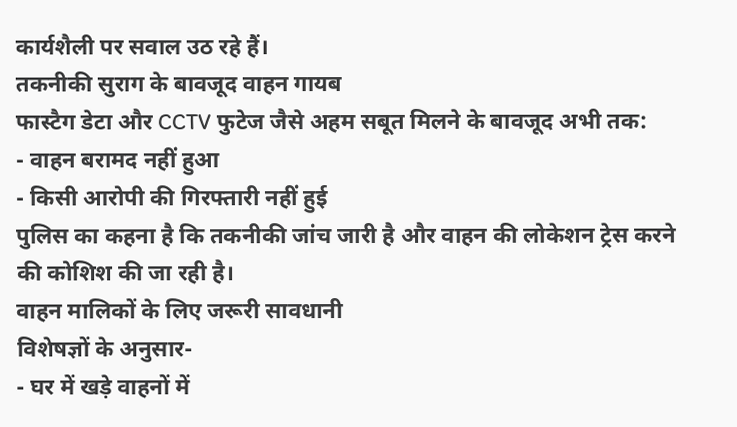कार्यशैली पर सवाल उठ रहे हैं।
तकनीकी सुराग के बावजूद वाहन गायब
फास्टैग डेटा और CCTV फुटेज जैसे अहम सबूत मिलने के बावजूद अभी तक:
- वाहन बरामद नहीं हुआ
- किसी आरोपी की गिरफ्तारी नहीं हुई
पुलिस का कहना है कि तकनीकी जांच जारी है और वाहन की लोकेशन ट्रेस करने की कोशिश की जा रही है।
वाहन मालिकों के लिए जरूरी सावधानी
विशेषज्ञों के अनुसार-
- घर में खड़े वाहनों में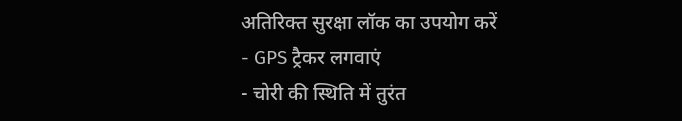अतिरिक्त सुरक्षा लॉक का उपयोग करें
- GPS ट्रैकर लगवाएं
- चोरी की स्थिति में तुरंत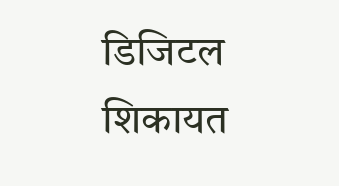डिजिटल शिकायत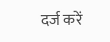दर्ज करें